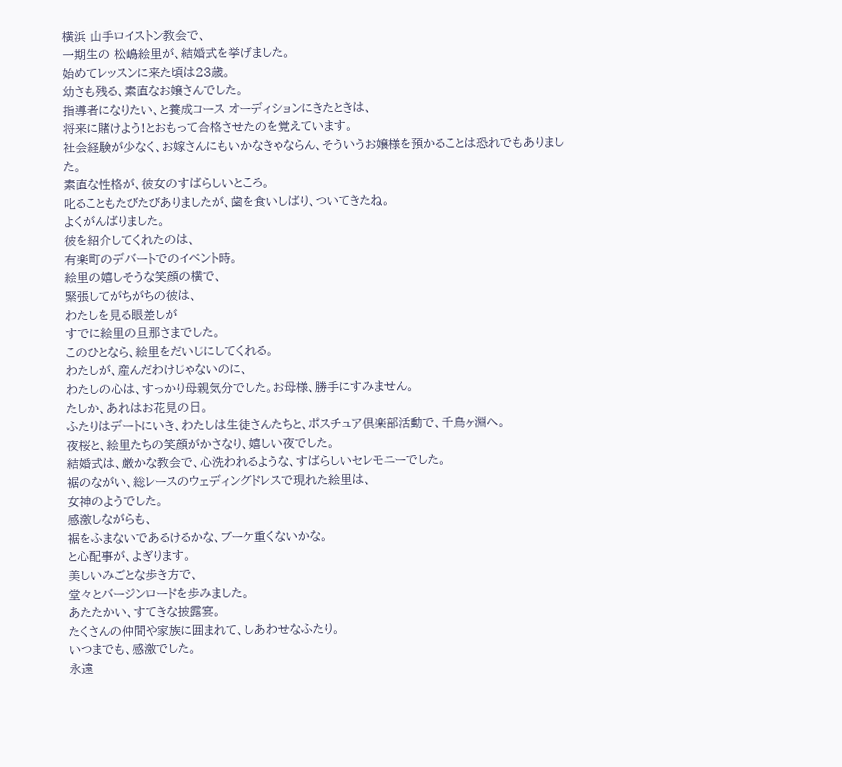横浜 山手ロイストン教会で、
一期生の 松嶋絵里が、結婚式を挙げました。
始めてレッスンに来た頃は23歳。
幼さも残る、素直なお嬢さんでした。
指導者になりたい、と養成コース オーディションにきたときは、
将来に賭けよう!とおもって合格させたのを覚えています。
社会経験が少なく、お嫁さんにもいかなきゃならん、そういうお嬢様を預かることは恐れでもありました。
素直な性格が、彼女のすばらしいところ。
叱ることもたびたびありましたが、歯を食いしばり、ついてきたね。
よくがんばりました。
彼を紹介してくれたのは、
有楽町のデバートでのイベント時。
絵里の嬉しそうな笑顔の横で、
緊張してがちがちの彼は、
わたしを見る眼差しが
すでに絵里の旦那さまでした。
このひとなら、絵里をだいじにしてくれる。
わたしが、産んだわけじゃないのに、
わたしの心は、すっかり母親気分でした。お母様、勝手にすみません。
たしか、あれはお花見の日。
ふたりはデートにいき、わたしは生徒さんたちと、ポスチュア倶楽部活動で、千鳥ヶ淵へ。
夜桜と、絵里たちの笑顔がかさなり、嬉しい夜でした。
結婚式は、厳かな教会で、心洗われるような、すばらしいセレモニーでした。
裾のながい、総レースのウェディングドレスで現れた絵里は、
女神のようでした。
感激しながらも、
裾をふまないであるけるかな、ブーケ重くないかな。
と心配事が、よぎります。
美しいみごとな歩き方で、
堂々とバージンロードを歩みました。
あたたかい、すてきな披露宴。
たくさんの仲間や家族に囲まれて、しあわせなふたり。
いつまでも、感激でした。
永遠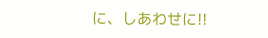に、しあわせに!!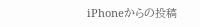iPhoneからの投稿